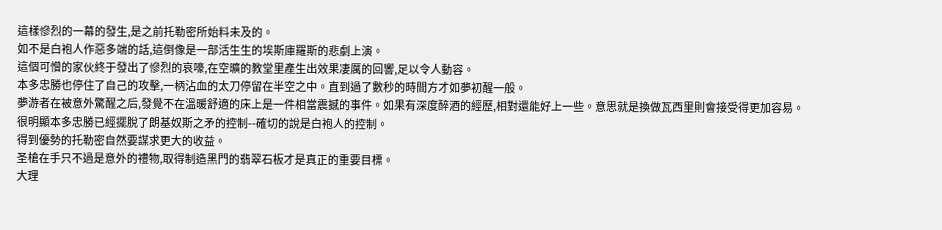這樣慘烈的一幕的發生,是之前托勒密所始料未及的。
如不是白袍人作惡多端的話,這倒像是一部活生生的埃斯庫羅斯的悲劇上演。
這個可憎的家伙終于發出了慘烈的哀嚎,在空曠的教堂里產生出效果凄厲的回響,足以令人動容。
本多忠勝也停住了自己的攻擊,一柄沾血的太刀停留在半空之中。直到過了數秒的時間方才如夢初醒一般。
夢游者在被意外驚醒之后,發覺不在溫暖舒適的床上是一件相當震撼的事件。如果有深度醉酒的經歷,相對還能好上一些。意思就是換做瓦西里則會接受得更加容易。
很明顯本多忠勝已經擺脫了朗基奴斯之矛的控制--確切的說是白袍人的控制。
得到優勢的托勒密自然要謀求更大的收益。
圣槍在手只不過是意外的禮物,取得制造黑門的翡翠石板才是真正的重要目標。
大理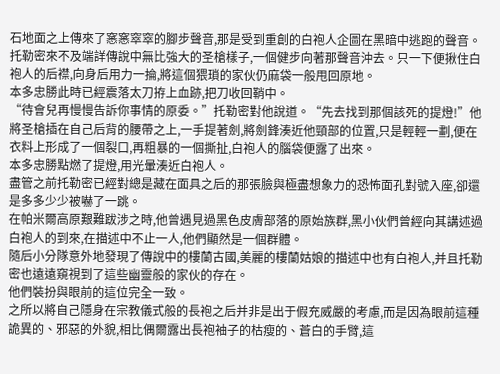石地面之上傳來了窸窸窣窣的腳步聲音,那是受到重創的白袍人企圖在黑暗中逃跑的聲音。
托勒密來不及端詳傳說中無比強大的圣槍樣子,一個健步向著那聲音沖去。只一下便揪住白袍人的后襟,向身后用力一掄,將這個猥瑣的家伙仍麻袋一般甩回原地。
本多忠勝此時已經震落太刀拵上血跡,把刀收回鞘中。
“待會兒再慢慢告訴你事情的原委。”托勒密對他說道。“先去找到那個該死的提燈!”他將圣槍插在自己后背的腰帶之上,一手提著劍,將劍鋒湊近他頸部的位置,只是輕輕一劃,便在衣料上形成了一個裂口,再粗暴的一個撕扯,白袍人的腦袋便露了出來。
本多忠勝點燃了提燈,用光暈湊近白袍人。
盡管之前托勒密已經對總是藏在面具之后的那張臉與極盡想象力的恐怖面孔對號入座,卻還是多多少少被嚇了一跳。
在帕米爾高原艱難跋涉之時,他曾遇見過黑色皮膚部落的原始族群,黑小伙們曾經向其講述過白袍人的到來,在描述中不止一人,他們顯然是一個群體。
隨后小分隊意外地發現了傳說中的樓蘭古國,美麗的樓蘭姑娘的描述中也有白袍人,并且托勒密也遠遠窺視到了這些幽靈般的家伙的存在。
他們裝扮與眼前的這位完全一致。
之所以將自己隱身在宗教儀式般的長袍之后并非是出于假充威嚴的考慮,而是因為眼前這種詭異的、邪惡的外貌,相比偶爾露出長袍袖子的枯瘦的、蒼白的手臂,這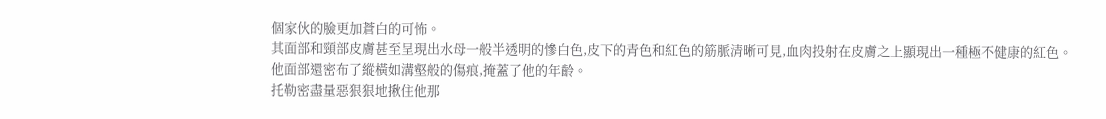個家伙的臉更加蒼白的可怖。
其面部和頸部皮膚甚至呈現出水母一般半透明的慘白色,皮下的青色和紅色的筋脈清晰可見,血肉投射在皮膚之上顯現出一種極不健康的紅色。
他面部還密布了縱橫如溝壑般的傷痕,掩蓋了他的年齡。
托勒密盡量惡狠狠地揪住他那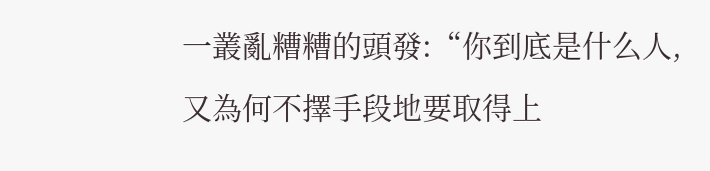一叢亂糟糟的頭發:“你到底是什么人,又為何不擇手段地要取得上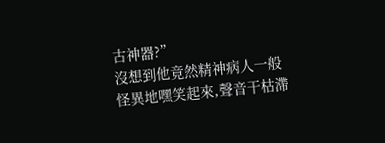古神器?”
沒想到他竟然精神病人一般怪異地嘿笑起來,聲音干枯滯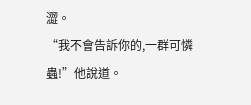澀。
“我不會告訴你的,一群可憐蟲!”他說道。